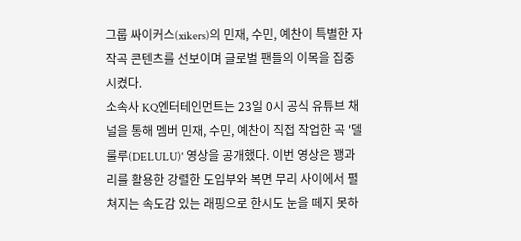그룹 싸이커스(xikers)의 민재, 수민, 예찬이 특별한 자작곡 콘텐츠를 선보이며 글로벌 팬들의 이목을 집중시켰다.
소속사 KQ엔터테인먼트는 23일 0시 공식 유튜브 채널을 통해 멤버 민재, 수민, 예찬이 직접 작업한 곡 '델룰루(DELULU)' 영상을 공개했다. 이번 영상은 꽹과리를 활용한 강렬한 도입부와 복면 무리 사이에서 펼쳐지는 속도감 있는 래핑으로 한시도 눈을 떼지 못하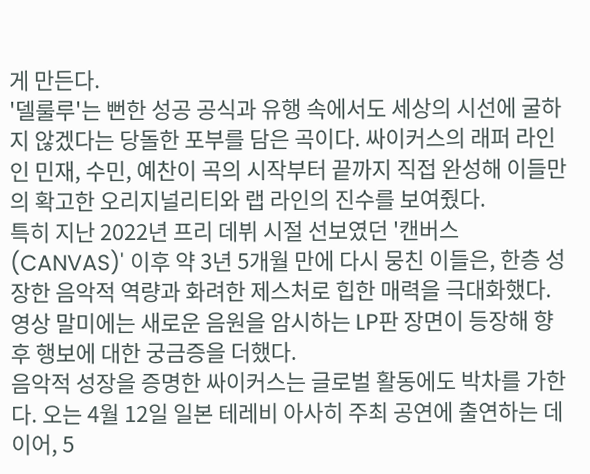게 만든다.
'델룰루'는 뻔한 성공 공식과 유행 속에서도 세상의 시선에 굴하지 않겠다는 당돌한 포부를 담은 곡이다. 싸이커스의 래퍼 라인인 민재, 수민, 예찬이 곡의 시작부터 끝까지 직접 완성해 이들만의 확고한 오리지널리티와 랩 라인의 진수를 보여줬다.
특히 지난 2022년 프리 데뷔 시절 선보였던 '캔버스(CANVAS)' 이후 약 3년 5개월 만에 다시 뭉친 이들은, 한층 성장한 음악적 역량과 화려한 제스처로 힙한 매력을 극대화했다. 영상 말미에는 새로운 음원을 암시하는 LP판 장면이 등장해 향후 행보에 대한 궁금증을 더했다.
음악적 성장을 증명한 싸이커스는 글로벌 활동에도 박차를 가한다. 오는 4월 12일 일본 테레비 아사히 주최 공연에 출연하는 데 이어, 5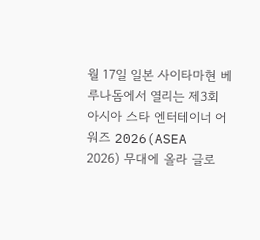월 17일 일본 사이타마현 베루나돔에서 열리는 제3회 아시아 스타 엔터테이너 어워즈 2026(ASEA 2026) 무대에 올라 글로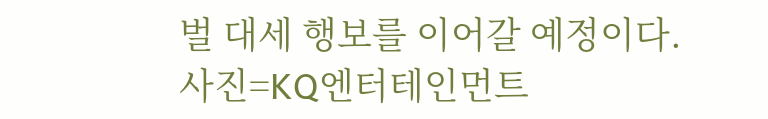벌 대세 행보를 이어갈 예정이다.
사진=KQ엔터테인먼트